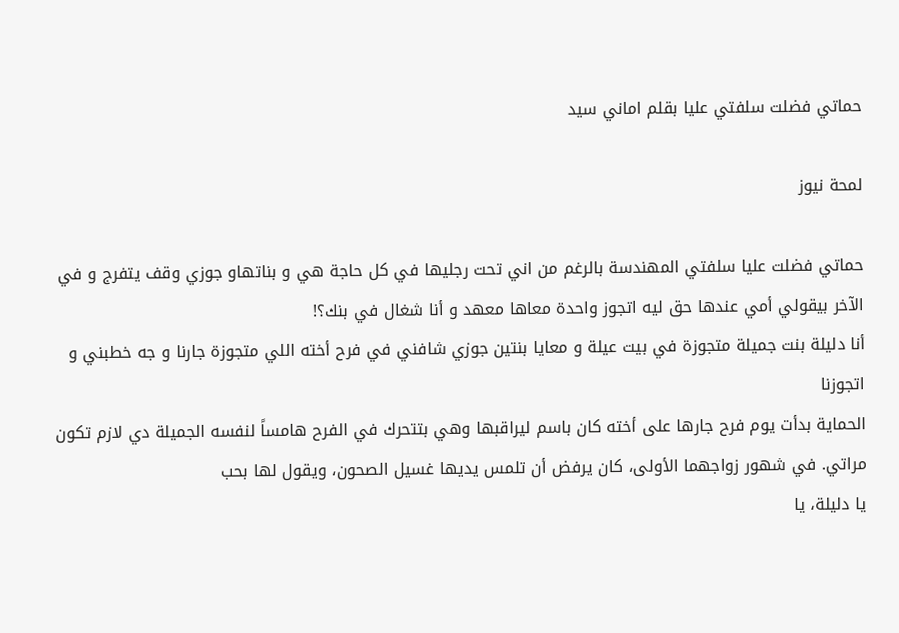حماتي فضلت سلفتي عليا بقلم اماني سيد

لمحة نيوز

حماتي فضلت عليا سلفتي المهندسة بالرغم من اني تحت رجليها في كل حاجة هي و بناتهاو جوزي وقف يتفرج و في الآخر بيقولي أمي عندها حق ليه اتجوز واحدة معاها معهد و أنا شغال في بنك؟!
أنا دليلة بنت جميلة متجوزة في بيت عيلة و معايا بنتين جوزي شافني في فرح أخته اللي متجوزة جارنا و جه خطبني و اتجوزنا
الحماية بدأت يوم فرح جارها على أخته كان باسم ليراقبها وهي بتتحرك في الفرح هامساً لنفسه الجميلة دي لازم تكون مراتي. في شهور زواجهما الأولى، كان يرفض أن تلمس يديها غسيل الصحون، ويقول لها بحب
يا دليلة، يا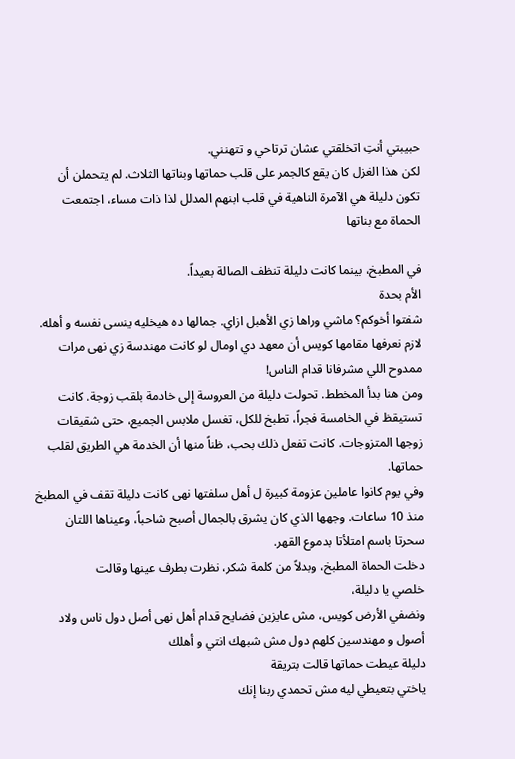حبيبتي أنتِ اتخلقتي عشان ترتاحي و تتهنني.
لكن هذا الغزل كان يقع كالجمر على قلب حماتها وبناتها الثلاث. لم يتحملن أن تكون دليلة هي الآمرة الناهية في قلب ابنهم المدلل لذا ذات مساء، اجتمعت الحماة مع بناتها

في المطبخ، بينما كانت دليلة تنظف الصالة بعيداً.
الأم بحدة
شفتوا أخوكم؟ ماشي وراها زي الأهبل ازاي. جمالها ده هيخليه ينسى نفسه و أهله. لازم نعرفها مقامها كويس أن معهد دي اومال لو كانت مهندسة زي نهى مرات ممدوح اللي مشرفانا قدام الناس!
ومن هنا بدأ المخطط. تحولت دليلة من العروسة إلى خادمة بلقب زوجة. كانت تستيقظ في الخامسة فجراً، تطبخ للكل، تغسل ملابس الجميع، حتى شقيقات زوجها المتزوجات. كانت تفعل ذلك بحب، ظناً منها أن الخدمة هي الطريق لقلب حماتها.
وفي يوم كانوا عاملين عزومة كبيرة ل أهل سلفتها نهى كانت دليلة تقف في المطبخ منذ 10 ساعات. وجهها الذي كان يشرق بالجمال أصبح شاحباً، وعيناها اللتان سحرتا باسم امتلأتا بدموع القهر.
دخلت الحماة المطبخ، وبدلاً من كلمة شكر، نظرت بطرف عينها وقالت
خلصي يا دليلة،
ونضفي الأرض كويس، مش عايزين فضايح قدام أهل نهى أصل دول ناس ولاد أصول و مهندسين كلهم دول مش شبهك انتي و أهلك
دليلة عيطت حماتها قالت بتريقة
ياختي بتعيطي ليه مش تحمدي ربنا إنك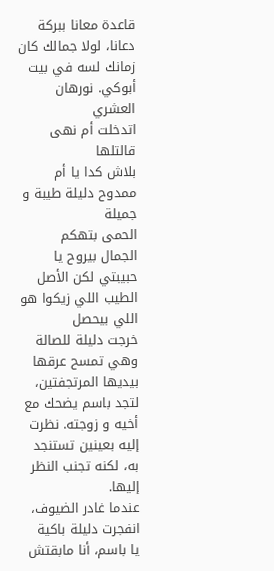قاعدة معانا ببركة دعانا، لولا جمالك كان زمانك لسه في بيت أبوكي. نورهان العشري
اتدخلت أم نهى قالتلها
بلاش كدا يا أم ممدوح دليلة طيبة و جميلة
الحمى بتهكم
الجمال بيروح يا حبيبتي لكن الأصل الطيب اللي زيكوا هو اللي بيحصل
خرجت دليلة للصالة وهي تمسح عرقها بيديها المرتجفتين، لتجد باسم يضحك مع أخيه و زوجته. نظرت إليه بعينين تستنجد به، لكنه تجنب النظر إليها.
عندما غادر الضيوف، انفجرت دليلة باكية
يا باسم، أنا مابقتش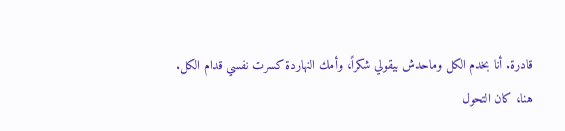قادرة. أنا بخدم الكل وماحدش بيقولي شكراً، وأمك النهاردة كسرت نفسي قدام الكل.
هنا، كان التحول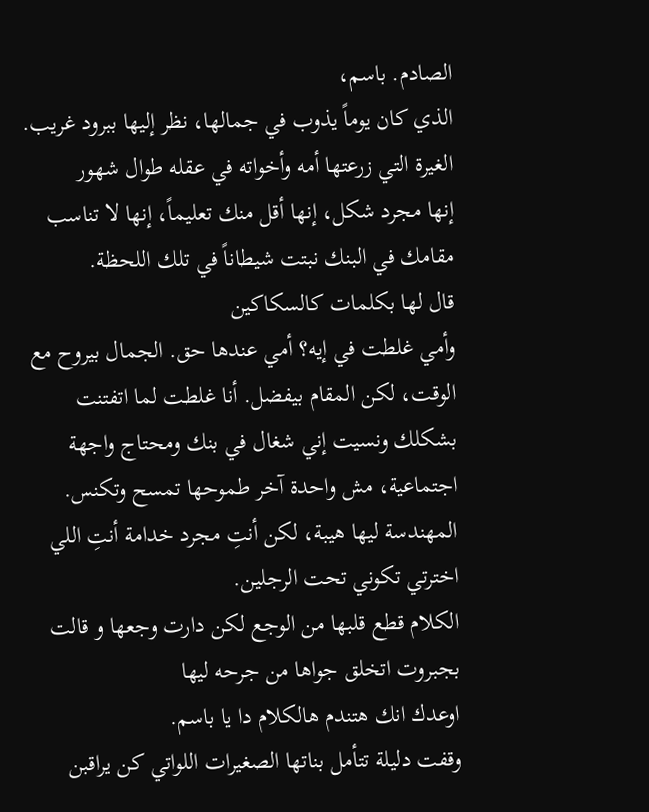الصادم. باسم،
الذي كان يوماً يذوب في جمالها، نظر إليها ببرود غريب. الغيرة التي زرعتها أمه وأخواته في عقله طوال شهور
إنها مجرد شكل، إنها أقل منك تعليماً، إنها لا تناسب مقامك في البنك نبتت شيطاناً في تلك اللحظة.
قال لها بكلمات كالسكاكين
وأمي غلطت في إيه؟ أمي عندها حق. الجمال بيروح مع الوقت، لكن المقام بيفضل. أنا غلطت لما اتفتنت بشكلك ونسيت إني شغال في بنك ومحتاج واجهة اجتماعية، مش واحدة آخر طموحها تمسح وتكنس. المهندسة ليها هيبة، لكن أنتِ مجرد خدامة أنتِ اللي اخترتي تكوني تحت الرجلين.
الكلام قطع قلبها من الوجع لكن دارت وجعها و قالت بجبروت اتخلق جواها من جرحه ليها
اوعدك انك هتندم هالكلام دا يا باسم.
وقفت دليلة تتأمل بناتها الصغيرات اللواتي كن يراقبن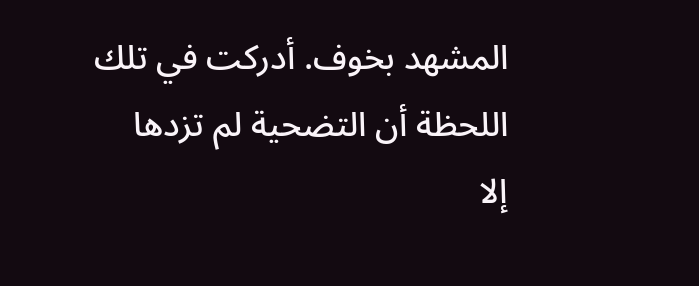المشهد بخوف. أدركت في تلك اللحظة أن التضحية لم تزدها
إلا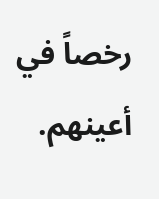رخصاً في أعينهم.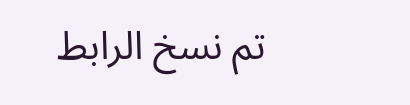تم نسخ الرابط